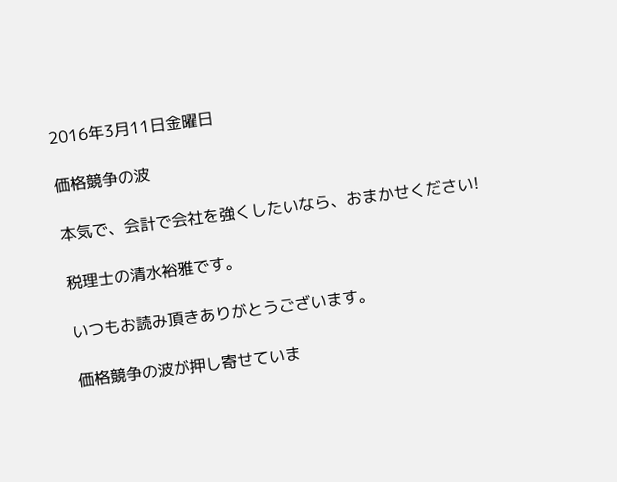2016年3月11日金曜日

価格競争の波

本気で、会計で会社を強くしたいなら、おまかせください!

税理士の清水裕雅です。

いつもお読み頂きありがとうございます。

価格競争の波が押し寄せていま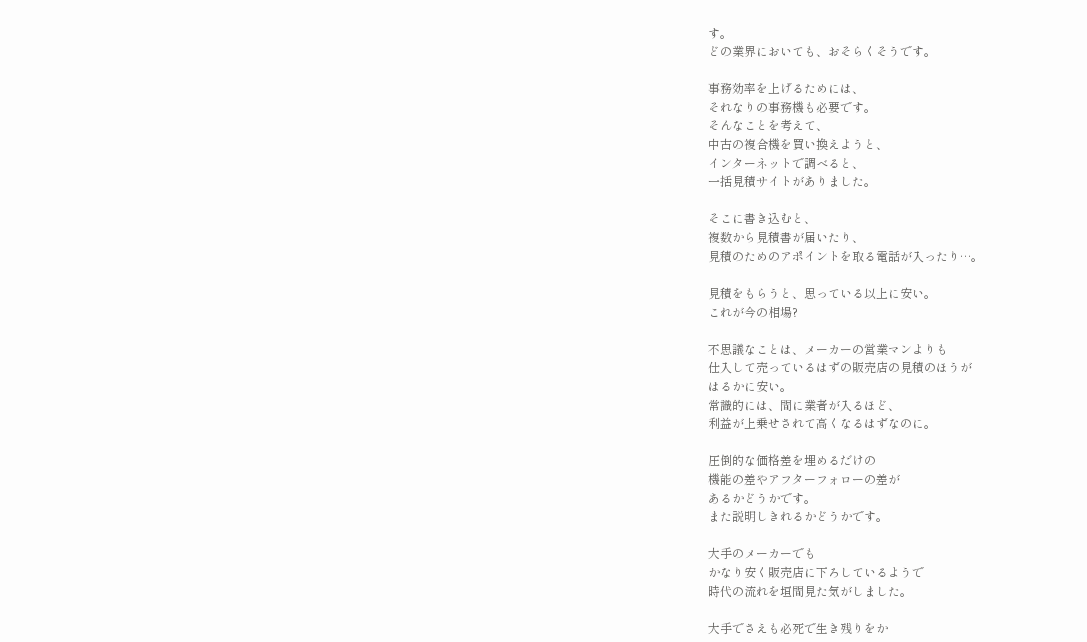す。
どの業界においても、おそらくそうです。

事務効率を上げるためには、
それなりの事務機も必要です。
そんなことを考えて、
中古の複合機を買い換えようと、
インターネットで調べると、
一括見積サイトがありました。

そこに書き込むと、
複数から見積書が届いたり、
見積のためのアポイントを取る電話が入ったり…。

見積をもらうと、思っている以上に安い。
これが今の相場?

不思議なことは、メーカーの営業マンよりも
仕入して売っているはずの販売店の見積のほうが
はるかに安い。
常識的には、間に業者が入るほど、
利益が上乗せされて高くなるはずなのに。

圧倒的な価格差を埋めるだけの
機能の差やアフターフォローの差が
あるかどうかです。
また説明しきれるかどうかです。

大手のメーカーでも
かなり安く販売店に下ろしているようで
時代の流れを垣間見た気がしました。

大手でさえも必死で生き残りをか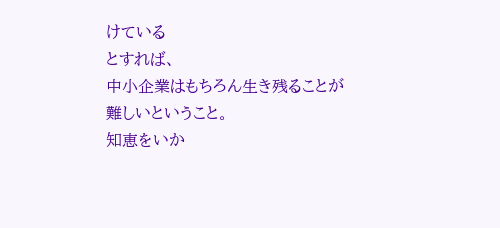けている
とすれば、
中小企業はもちろん生き残ることが
難しいということ。
知恵をいか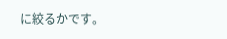に絞るかです。